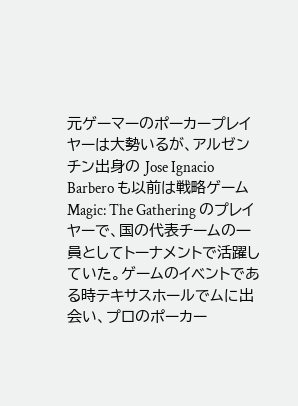元ゲーマーのポーカープレイヤーは大勢いるが、アルゼンチン出身の Jose Ignacio Barbero も以前は戦略ゲーム Magic: The Gathering のプレイヤーで、国の代表チームの一員としてトーナメントで活躍していた。ゲームのイベントである時テキサスホールでムに出会い、プロのポーカー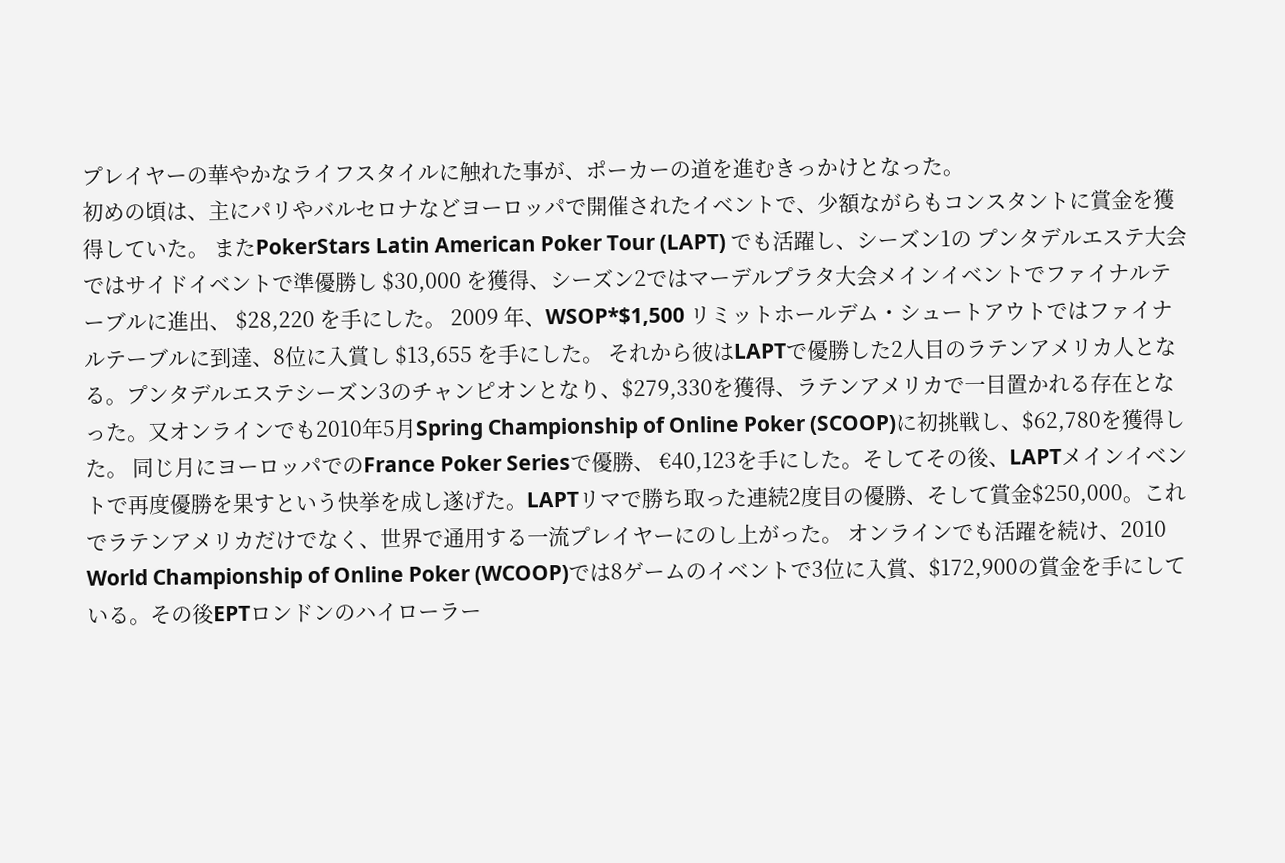プレイヤーの華やかなライフスタイルに触れた事が、ポーカーの道を進むきっかけとなった。
初めの頃は、主にパリやバルセロナなどヨーロッパで開催されたイベントで、少額ながらもコンスタントに賞金を獲得していた。 またPokerStars Latin American Poker Tour (LAPT) でも活躍し、シーズン1の プンタデルエステ大会ではサイドイベントで準優勝し $30,000 を獲得、シーズン2ではマーデルプラタ大会メインイベントでファイナルテーブルに進出、 $28,220 を手にした。 2009 年、WSOP*$1,500 リミットホールデム・シュートアウトではファイナルテーブルに到達、8位に入賞し $13,655 を手にした。 それから彼はLAPTで優勝した2人目のラテンアメリカ人となる。プンタデルエステシーズン3のチャンピオンとなり、$279,330を獲得、ラテンアメリカで一目置かれる存在となった。又オンラインでも2010年5月Spring Championship of Online Poker (SCOOP)に初挑戦し、$62,780を獲得した。 同じ月にヨーロッパでのFrance Poker Seriesで優勝、 €40,123を手にした。そしてその後、LAPTメインイベントで再度優勝を果すという快挙を成し遂げた。LAPTリマで勝ち取った連続2度目の優勝、そして賞金$250,000。これでラテンアメリカだけでなく、世界で通用する一流プレイヤーにのし上がった。 オンラインでも活躍を続け、2010 World Championship of Online Poker (WCOOP)では8ゲームのイベントで3位に入賞、$172,900の賞金を手にしている。その後EPTロンドンのハイローラー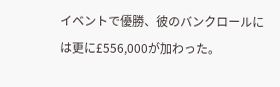イベントで優勝、彼のバンクロールには更に£556,000が加わった。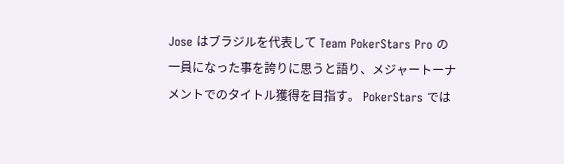Jose はブラジルを代表して Team PokerStars Pro の一員になった事を誇りに思うと語り、メジャートーナメントでのタイトル獲得を目指す。 PokerStars では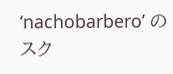‘nachobarbero’ のスク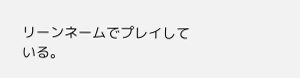リーンネームでプレイしている。